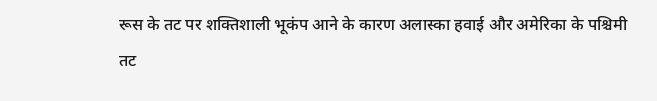रूस के तट पर शक्तिशाली भूकंप आने के कारण अलास्का हवाई और अमेरिका के पश्चिमी तट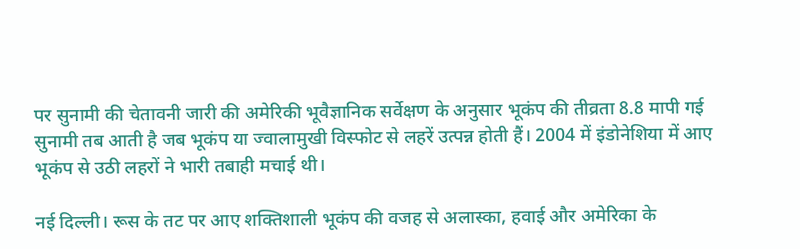पर सुनामी की चेतावनी जारी की अमेरिकी भूवैज्ञानिक सर्वेक्षण के अनुसार भूकंप की तीव्रता 8.8 मापी गई सुनामी तब आती है जब भूकंप या ज्वालामुखी विस्फोट से लहरें उत्पन्न होती हैं। 2004 में इंडोनेशिया में आए भूकंप से उठी लहरों ने भारी तबाही मचाई थी।

नई दिल्ली। रूस के तट पर आए शक्तिशाली भूकंप की वजह से अलास्का, हवाई और अमेरिका के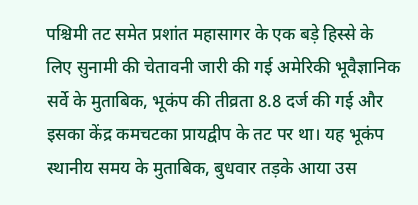पश्चिमी तट समेत प्रशांत महासागर के एक बड़े हिस्से के लिए सुनामी की चेतावनी जारी की गई अमेरिकी भूवैज्ञानिक सर्वे के मुताबिक, भूकंप की तीव्रता 8.8 दर्ज की गई और इसका केंद्र कमचटका प्रायद्वीप के तट पर था। यह भूकंप स्थानीय समय के मुताबिक, बुधवार तड़के आया उस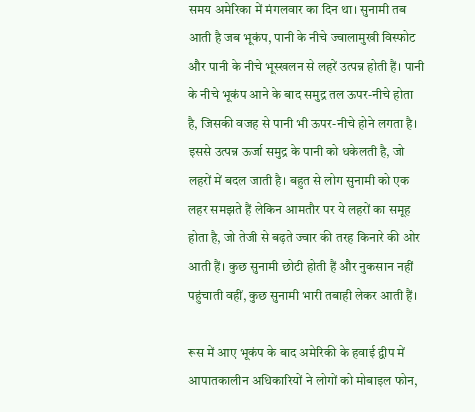समय अमेरिका में मंगलवार का दिन था। सुनामी तब आती है जब भूकंप, पानी के नीचे ज्वालामुखी विस्फोट और पानी के नीचे भूस्खलन से लहरें उत्पन्न होती हैं। पानी के नीचे भूकंप आने के बाद समुद्र तल ऊपर-नीचे होता है, जिसकी वजह से पानी भी ऊपर-नीचे होने लगता है। इससे उत्पन्न ऊर्जा समुद्र के पानी को धकेलती है, जो लहरों में बदल जाती है। बहुत से लोग सुनामी को एक लहर समझते हैं लेकिन आमतौर पर ये लहरों का समूह होता है, जो तेजी से बढ़ते ज्वार की तरह किनारे की ओर आती हैं। कुछ सुनामी छोटी होती हैं और नुकसान नहीं पहुंचाती वहीं, कुछ सुनामी भारी तबाही लेकर आती हैं।

रूस में आए भूकंप के बाद अमेरिकी के हवाई द्वीप में आपातकालीन अधिकारियों ने लोगों को मोबाइल फोन,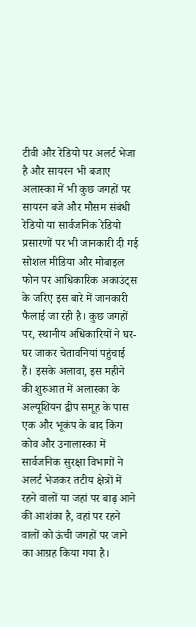टीवी और रेडियो पर अलर्ट भेजा है और सायरन भी बजाए अलास्का में भी कुछ जगहों पर सायरन बजे और मौसम संबंधी रेडियो या सार्वजनिक रेडियो प्रसारणों पर भी जानकारी दी गई सोशल मीडिया और मोबाइल फोन पर आधिकारिक अकाउंट्स के जरिए इस बारे में जानकारी फैलाई जा रही है। कुछ जगहों पर, स्थानीय अधिकारियों ने घर-घर जाकर चेतावनियां पहुंचाई हैं। इसके अलावा, इस महीने की शुरुआत में अलास्का के अल्यूशियन द्वीप समूह के पास एक और भूकंप के बाद किंग कोव और उनालास्का में सार्वजनिक सुरक्षा विभागों ने अलर्ट भेजकर तटीय क्षेत्रों में रहने वालों या जहां पर बाढ़ आने की आशंका है, वहां पर रहने वालों को ऊंची जगहों पर जाने का आग्रह किया गया है।